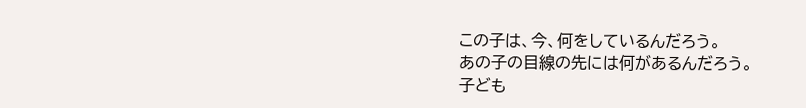この子は、今、何をしているんだろう。
あの子の目線の先には何があるんだろう。
子ども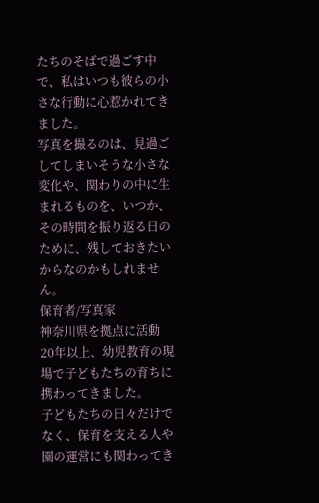たちのそばで過ごす中で、私はいつも彼らの小さな行動に心惹かれてきました。
写真を撮るのは、見過ごしてしまいそうな小さな変化や、関わりの中に生まれるものを、いつか、その時間を振り返る日のために、残しておきたいからなのかもしれません。
保育者/写真家
神奈川県を拠点に活動
20年以上、幼児教育の現場で子どもたちの育ちに携わってきました。
子どもたちの日々だけでなく、保育を支える人や園の運営にも関わってき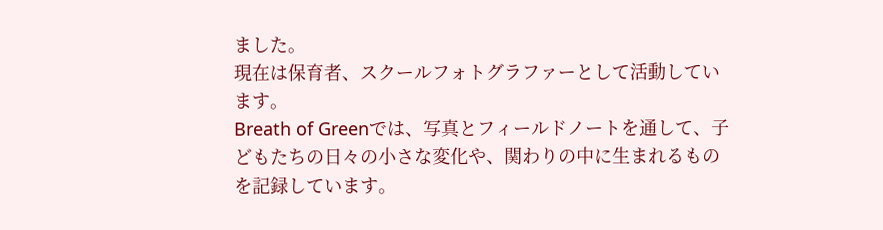ました。
現在は保育者、スクールフォトグラファーとして活動しています。
Breath of Greenでは、写真とフィールドノートを通して、子どもたちの日々の小さな変化や、関わりの中に生まれるものを記録しています。